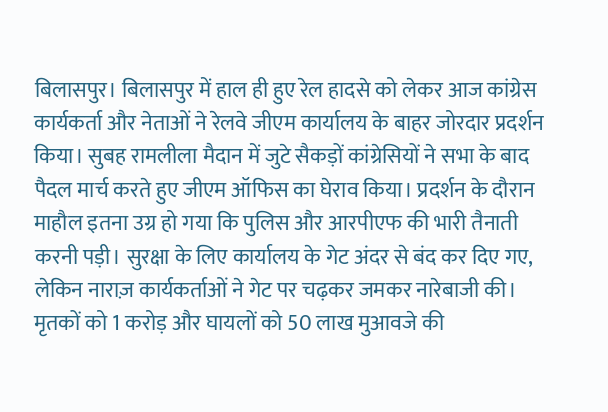बिलासपुर। बिलासपुर में हाल ही हुए रेल हादसे को लेकर आज कांग्रेस कार्यकर्ता और नेताओं ने रेलवे जीएम कार्यालय के बाहर जोरदार प्रदर्शन किया। सुबह रामलीला मैदान में जुटे सैकड़ों कांग्रेसियों ने सभा के बाद पैदल मार्च करते हुए जीएम ऑफिस का घेराव किया। प्रदर्शन के दौरान माहौल इतना उग्र हो गया कि पुलिस और आरपीएफ की भारी तैनाती करनी पड़ी। सुरक्षा के लिए कार्यालय के गेट अंदर से बंद कर दिए गए, लेकिन नाराज़ कार्यकर्ताओं ने गेट पर चढ़कर जमकर नारेबाजी की।
मृतकों को 1 करोड़ और घायलों को 50 लाख मुआवजे की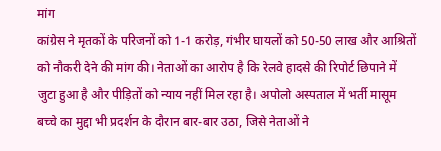मांग
कांग्रेस ने मृतकों के परिजनों को 1-1 करोड़, गंभीर घायलों को 50-50 लाख और आश्रितों को नौकरी देने की मांग की। नेताओं का आरोप है कि रेलवे हादसे की रिपोर्ट छिपाने में जुटा हुआ है और पीड़ितों को न्याय नहीं मिल रहा है। अपोलो अस्पताल में भर्ती मासूम बच्चे का मुद्दा भी प्रदर्शन के दौरान बार-बार उठा, जिसे नेताओं ने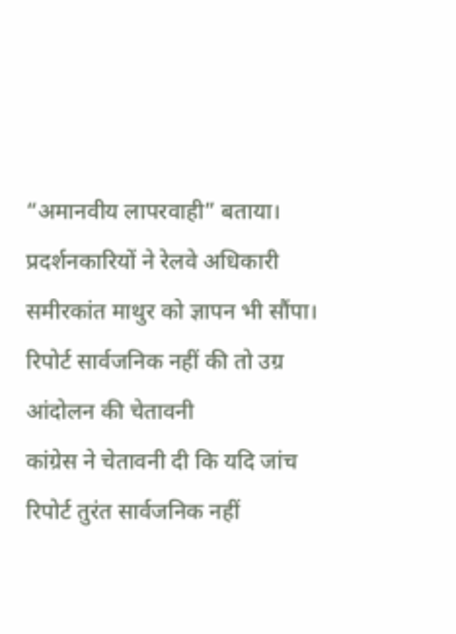“अमानवीय लापरवाही” बताया। प्रदर्शनकारियों ने रेलवे अधिकारी समीरकांत माथुर को ज्ञापन भी सौंपा।
रिपोर्ट सार्वजनिक नहीं की तो उग्र आंदोलन की चेतावनी
कांग्रेस ने चेतावनी दी कि यदि जांच रिपोर्ट तुरंत सार्वजनिक नहीं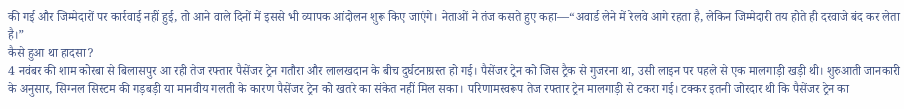की गई और जिम्मेदारों पर कार्रवाई नहीं हुई, तो आने वाले दिनों में इससे भी व्यापक आंदोलन शुरू किए जाएंगे। नेताओं ने तंज कसते हुए कहा––“अवार्ड लेने में रेलवे आगे रहता है, लेकिन जिम्मेदारी तय होते ही दरवाजे बंद कर लेता है।”
कैसे हुआ था हादसा?
4 नवंबर की शाम कोरबा से बिलासपुर आ रही तेज रफ्तार पैसेंजर ट्रेन गतौरा और लालखदान के बीच दुर्घटनाग्रस्त हो गई। पैसेंजर ट्रेन को जिस ट्रैक से गुजरना था, उसी लाइन पर पहले से एक मालगाड़ी खड़ी थी। शुरुआती जानकारी के अनुसार, सिग्नल सिस्टम की गड़बड़ी या मानवीय गलती के कारण पैसेंजर ट्रेन को खतरे का संकेत नहीं मिल सका। परिणामस्वरूप तेज रफ्तार ट्रेन मालगाड़ी से टकरा गई। टक्कर इतनी जोरदार थी कि पैसेंजर ट्रेन का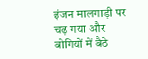इंजन मालगाड़ी पर चढ़ गया और बोगियों में बैठे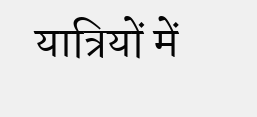यात्रियों में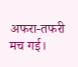अफरा-तफरी मच गई।